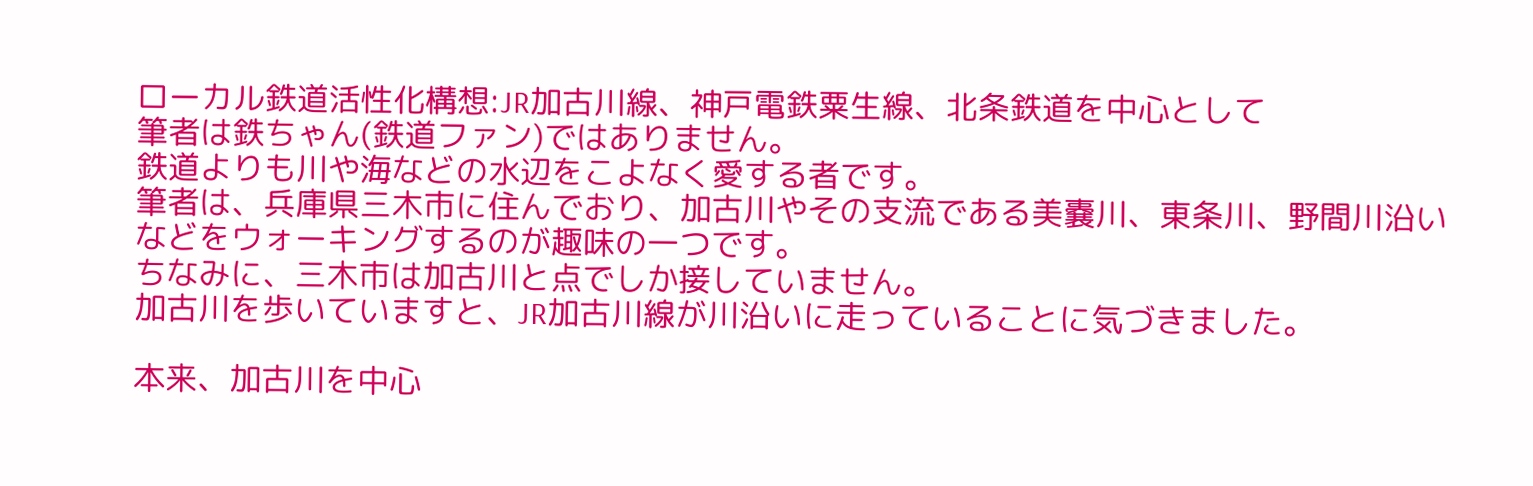ローカル鉄道活性化構想:JR加古川線、神戸電鉄粟生線、北条鉄道を中心として
筆者は鉄ちゃん(鉄道ファン)ではありません。
鉄道よりも川や海などの水辺をこよなく愛する者です。
筆者は、兵庫県三木市に住んでおり、加古川やその支流である美嚢川、東条川、野間川沿いなどをウォーキングするのが趣味の一つです。
ちなみに、三木市は加古川と点でしか接していません。
加古川を歩いていますと、JR加古川線が川沿いに走っていることに気づきました。

本来、加古川を中心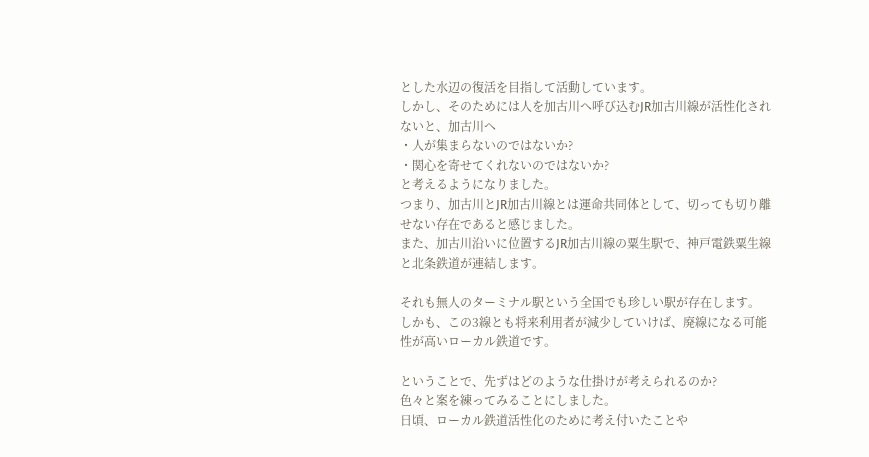とした水辺の復活を目指して活動しています。
しかし、そのためには人を加古川へ呼び込むJR加古川線が活性化されないと、加古川へ
・人が集まらないのではないか?
・関心を寄せてくれないのではないか?
と考えるようになりました。
つまり、加古川とJR加古川線とは運命共同体として、切っても切り離せない存在であると感じました。
また、加古川沿いに位置するJR加古川線の粟生駅で、神戸電鉄粟生線と北条鉄道が連結します。

それも無人のターミナル駅という全国でも珍しい駅が存在します。
しかも、この3線とも将来利用者が減少していけば、廃線になる可能性が高いローカル鉄道です。

ということで、先ずはどのような仕掛けが考えられるのか?
色々と案を練ってみることにしました。
日頃、ローカル鉄道活性化のために考え付いたことや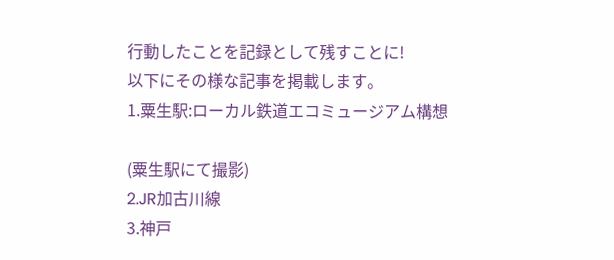行動したことを記録として残すことに!
以下にその様な記事を掲載します。
1.粟生駅:ローカル鉄道エコミュージアム構想

(粟生駅にて撮影)
2.JR加古川線
3.神戸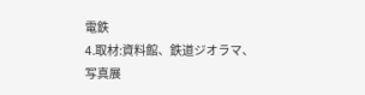電鉄
4.取材:資料館、鉄道ジオラマ、写真展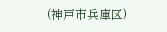(神戸市兵庫区)